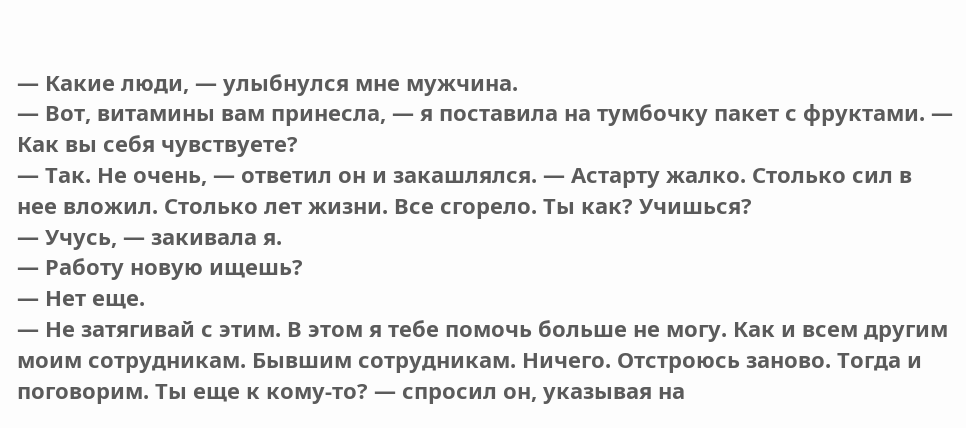— Какие люди, — улыбнулся мне мужчина.
— Вот, витамины вам принесла, — я поставила на тумбочку пакет с фруктами. — Как вы себя чувствуете?
— Так. Не очень, — ответил он и закашлялся. — Астарту жалко. Столько сил в нее вложил. Столько лет жизни. Все сгорело. Ты как? Учишься?
— Учусь, — закивала я.
— Работу новую ищешь?
— Нет еще.
— Не затягивай с этим. В этом я тебе помочь больше не могу. Как и всем другим моим сотрудникам. Бывшим сотрудникам. Ничего. Отстроюсь заново. Тогда и поговорим. Ты еще к кому-то? — спросил он, указывая на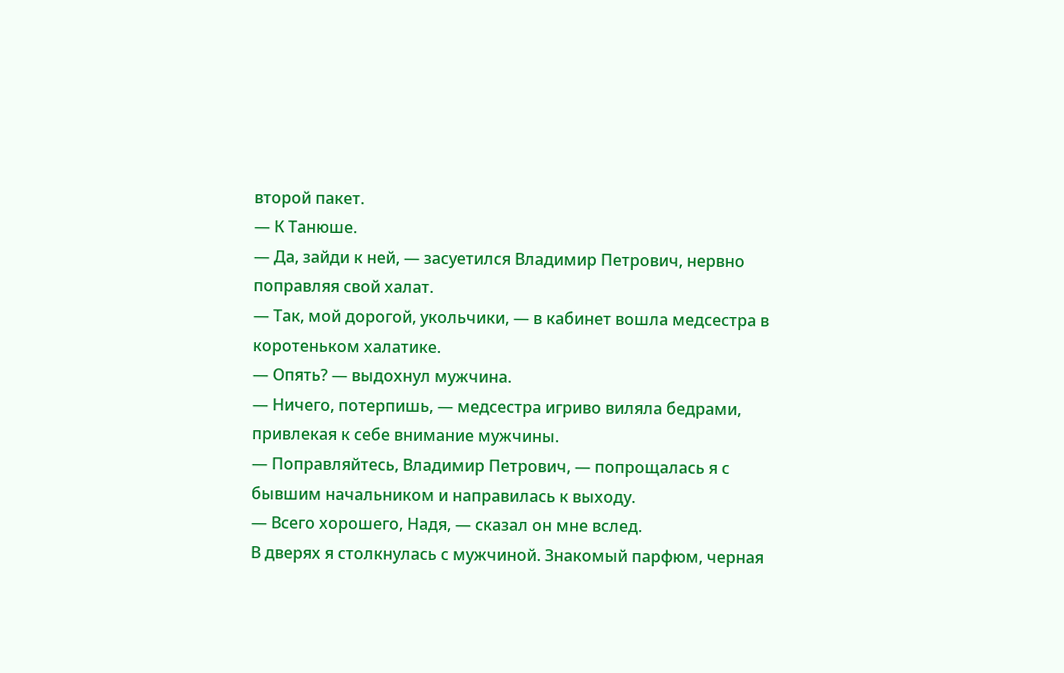второй пакет.
— К Танюше.
— Да, зайди к ней, — засуетился Владимир Петрович, нервно поправляя свой халат.
— Так, мой дорогой, укольчики, — в кабинет вошла медсестра в коротеньком халатике.
— Опять? — выдохнул мужчина.
— Ничего, потерпишь, — медсестра игриво виляла бедрами, привлекая к себе внимание мужчины.
— Поправляйтесь, Владимир Петрович, — попрощалась я с бывшим начальником и направилась к выходу.
— Всего хорошего, Надя, — сказал он мне вслед.
В дверях я столкнулась с мужчиной. Знакомый парфюм, черная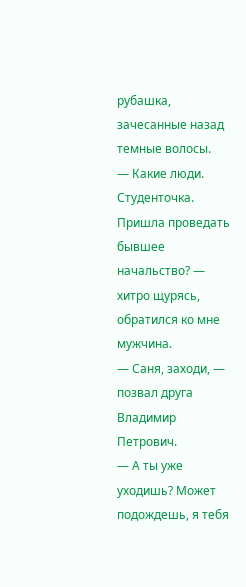рубашка, зачесанные назад темные волосы.
— Какие люди. Студенточка. Пришла проведать бывшее начальство? — хитро щурясь, обратился ко мне мужчина.
— Саня, заходи, — позвал друга Владимир Петрович.
— А ты уже уходишь? Может подождешь, я тебя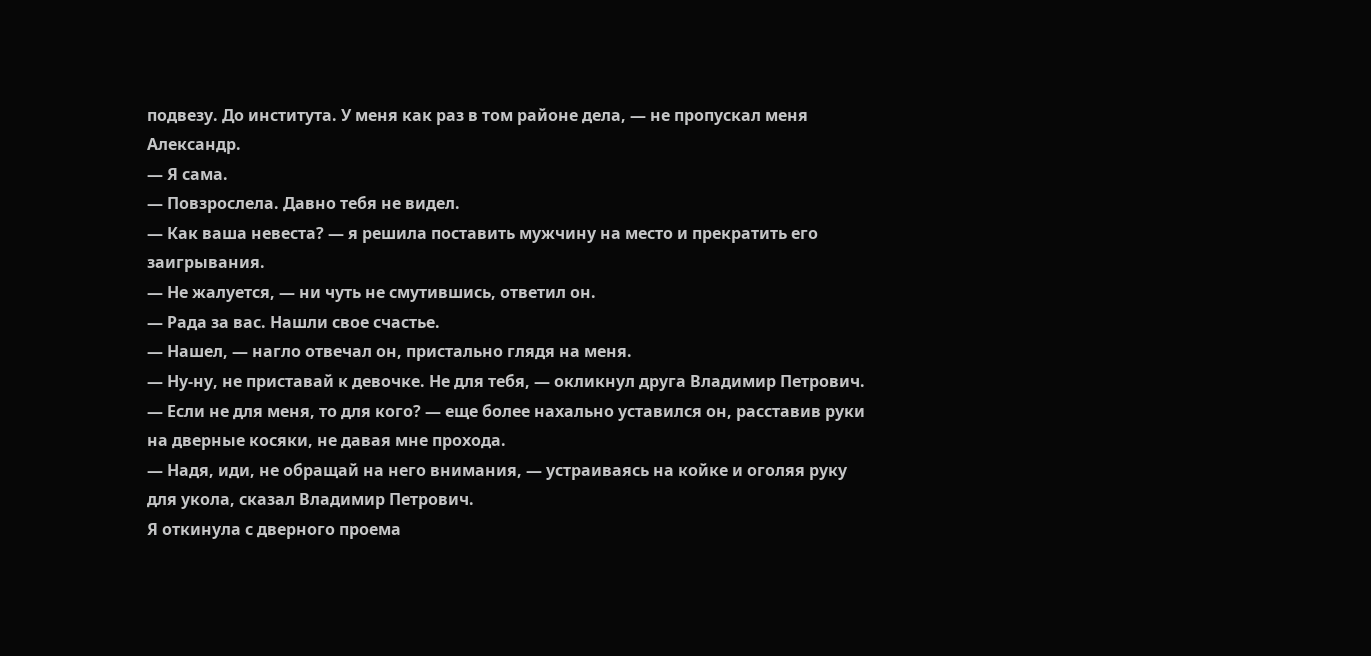подвезу. До института. У меня как раз в том районе дела, — не пропускал меня Александр.
— Я сама.
— Повзрослела. Давно тебя не видел.
— Как ваша невеста? — я решила поставить мужчину на место и прекратить его заигрывания.
— Не жалуется, — ни чуть не смутившись, ответил он.
— Рада за вас. Нашли свое счастье.
— Нашел, — нагло отвечал он, пристально глядя на меня.
— Ну-ну, не приставай к девочке. Не для тебя, — окликнул друга Владимир Петрович.
— Если не для меня, то для кого? — еще более нахально уставился он, расставив руки на дверные косяки, не давая мне прохода.
— Надя, иди, не обращай на него внимания, — устраиваясь на койке и оголяя руку для укола, сказал Владимир Петрович.
Я откинула с дверного проема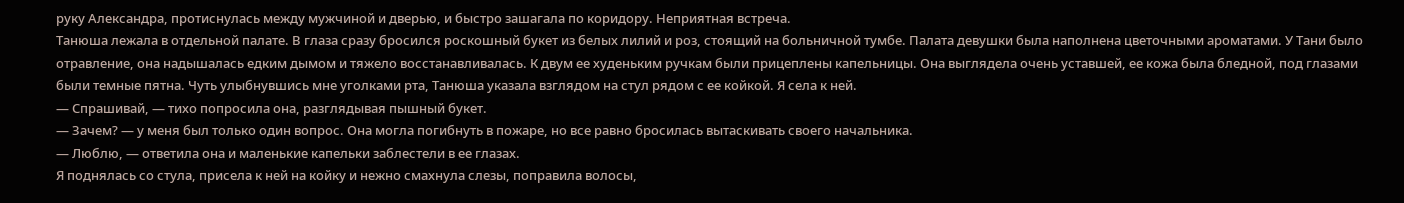руку Александра, протиснулась между мужчиной и дверью, и быстро зашагала по коридору. Неприятная встреча.
Танюша лежала в отдельной палате. В глаза сразу бросился роскошный букет из белых лилий и роз, стоящий на больничной тумбе. Палата девушки была наполнена цветочными ароматами. У Тани было отравление, она надышалась едким дымом и тяжело восстанавливалась. К двум ее худеньким ручкам были прицеплены капельницы. Она выглядела очень уставшей, ее кожа была бледной, под глазами были темные пятна. Чуть улыбнувшись мне уголками рта, Танюша указала взглядом на стул рядом с ее койкой. Я села к ней.
— Спрашивай, — тихо попросила она, разглядывая пышный букет.
— Зачем? — у меня был только один вопрос. Она могла погибнуть в пожаре, но все равно бросилась вытаскивать своего начальника.
— Люблю, — ответила она и маленькие капельки заблестели в ее глазах.
Я поднялась со стула, присела к ней на койку и нежно смахнула слезы, поправила волосы,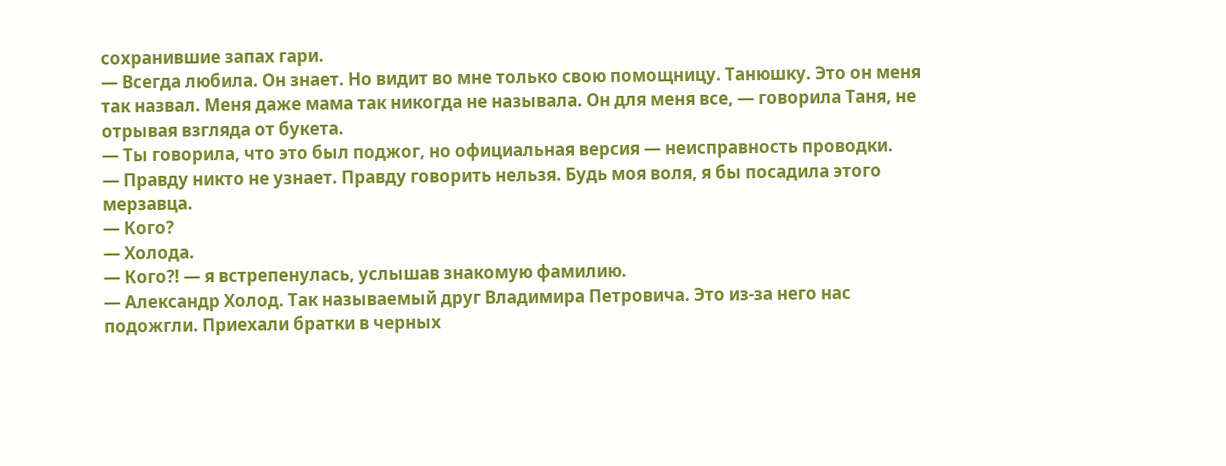сохранившие запах гари.
— Всегда любила. Он знает. Но видит во мне только свою помощницу. Танюшку. Это он меня так назвал. Меня даже мама так никогда не называла. Он для меня все, — говорила Таня, не отрывая взгляда от букета.
— Ты говорила, что это был поджог, но официальная версия — неисправность проводки.
— Правду никто не узнает. Правду говорить нельзя. Будь моя воля, я бы посадила этого мерзавца.
— Кого?
— Холода.
— Кого?! — я встрепенулась, услышав знакомую фамилию.
— Александр Холод. Так называемый друг Владимира Петровича. Это из-за него нас подожгли. Приехали братки в черных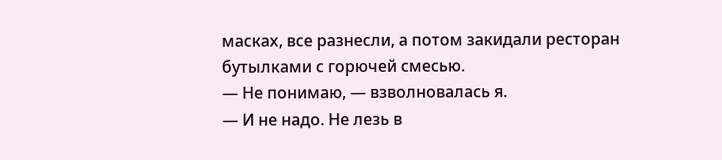масках, все разнесли, а потом закидали ресторан бутылками с горючей смесью.
— Не понимаю, — взволновалась я.
— И не надо. Не лезь в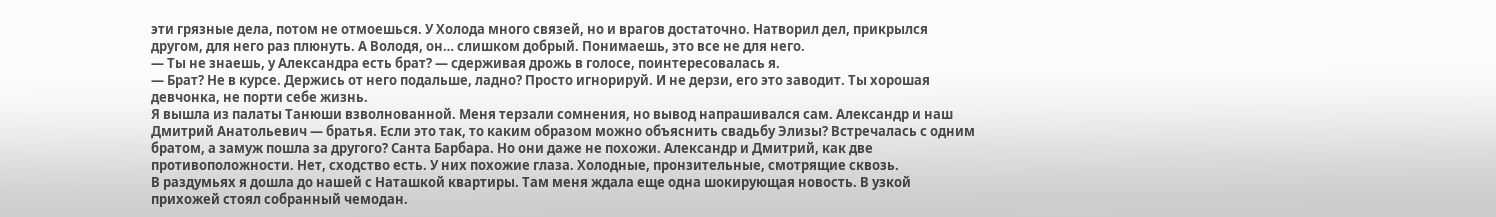эти грязные дела, потом не отмоешься. У Холода много связей, но и врагов достаточно. Натворил дел, прикрылся другом, для него раз плюнуть. А Володя, он… слишком добрый. Понимаешь, это все не для него.
— Ты не знаешь, у Александра есть брат? — сдерживая дрожь в голосе, поинтересовалась я.
— Брат? Не в курсе. Держись от него подальше, ладно? Просто игнорируй. И не дерзи, его это заводит. Ты хорошая девчонка, не порти себе жизнь.
Я вышла из палаты Танюши взволнованной. Меня терзали сомнения, но вывод напрашивался сам. Александр и наш Дмитрий Анатольевич — братья. Если это так, то каким образом можно объяснить свадьбу Элизы? Встречалась с одним братом, а замуж пошла за другого? Санта Барбара. Но они даже не похожи. Александр и Дмитрий, как две противоположности. Нет, сходство есть. У них похожие глаза. Холодные, пронзительные, смотрящие сквозь.
В раздумьях я дошла до нашей с Наташкой квартиры. Там меня ждала еще одна шокирующая новость. В узкой прихожей стоял собранный чемодан.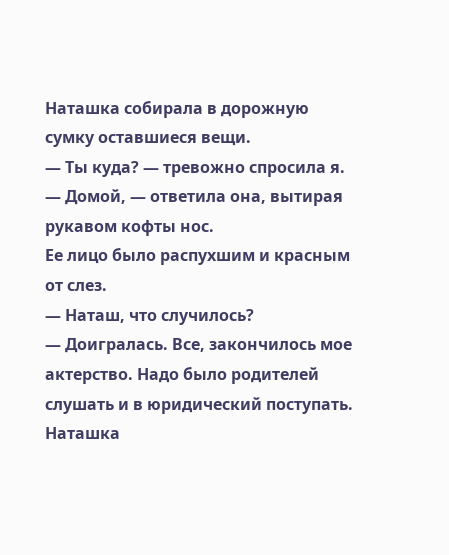Наташка собирала в дорожную сумку оставшиеся вещи.
— Ты куда? — тревожно спросила я.
— Домой, — ответила она, вытирая рукавом кофты нос.
Ее лицо было распухшим и красным от слез.
— Наташ, что случилось?
— Доигралась. Все, закончилось мое актерство. Надо было родителей слушать и в юридический поступать.
Наташка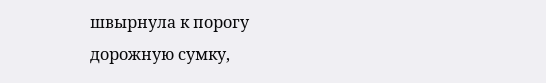швырнула к порогу дорожную сумку,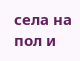села на пол и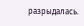разрыдалась.